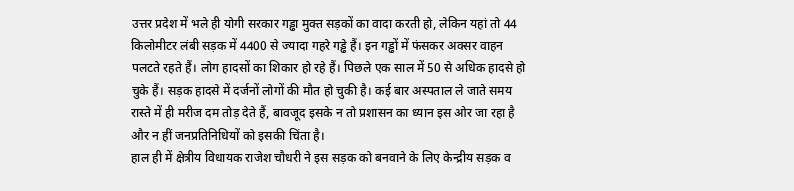उत्तर प्रदेश में भले ही योगी सरकार गड्ढा मुक्त सड़कों का वादा करती हो, लेकिन यहां तो 44 किलोमीटर लंबी सड़क में 4400 से ज्यादा गहरे गड्ढे हैं। इन गड्ढों में फंसकर अक्सर वाहन पलटते रहते हैं। लोग हादसों का शिकार हो रहे हैं। पिछले एक साल में 50 से अधिक हादसे हो चुके हैं। सड़क हादसे में दर्जनों लोगों की मौत हो चुकी है। कई बार अस्पताल ले जाते समय रास्ते में ही मरीज दम तोड़ देते हैं, बावजूद इसके न तो प्रशासन का ध्यान इस ओर जा रहा है और न हीं जनप्रतिनिधियों को इसकी चिंता है।
हाल ही में क्षेत्रीय विधायक राजेश चौधरी ने इस सड़क को बनवाने के लिए केन्द्रीय सड़क व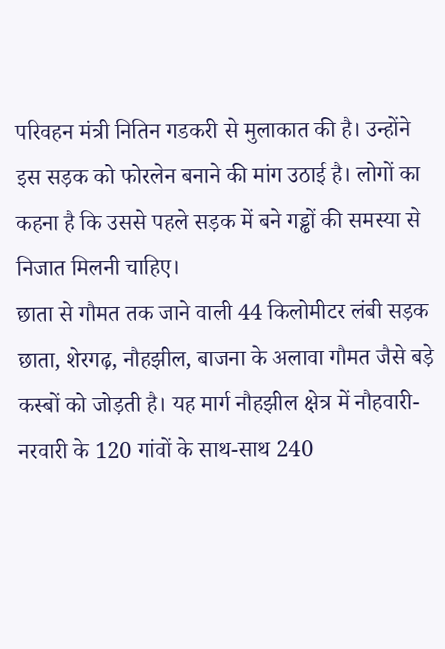परिवहन मंत्री नितिन गडकरी से मुलाकात की है। उन्होंने इस सड़क को फोरलेन बनाने की मांग उठाई है। लोगों का कहना है कि उससे पहले सड़क में बने गड्ढों की समस्या से निजात मिलनी चाहिए।
छाता से गौमत तक जाने वाली 44 किलोमीटर लंबी सड़क छाता, शेरगढ़, नौहझील, बाजना के अलावा गौमत जैसे बड़े कस्बों को जोड़ती है। यह मार्ग नौहझील क्षेत्र में नौहवारी-नरवारी के 120 गांवों के साथ-साथ 240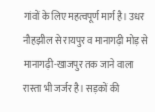गांवों के लिए महत्वपूर्ण मार्ग है। उधर नौहझील से रायपुर व मानागढ़ी मोड़ से मानागढ़ी-खाजपुर तक जाने वाला रास्ता भी जर्जर है। सड़कों की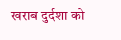खराब दुर्दशा को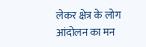लेकर क्षेत्र के लोग आंदोलन का मन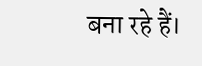बना रहे हैं।